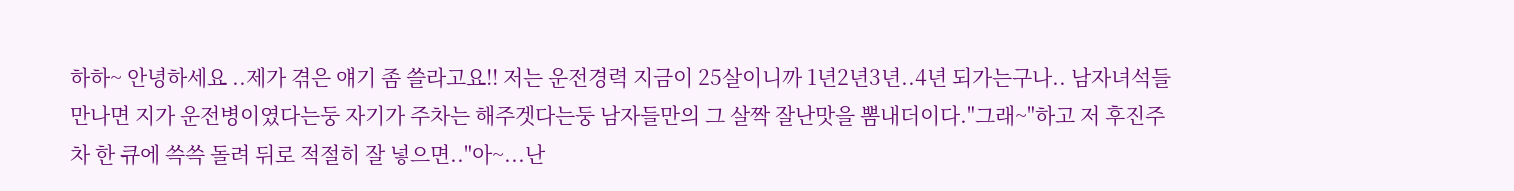하하~ 안녕하세요 ..제가 겪은 얘기 좀 쓸라고요!! 저는 운전경력 지금이 25살이니까 1년2년3년..4년 되가는구나.. 남자녀석들 만나면 지가 운전병이였다는둥 자기가 주차는 해주겟다는둥 남자들만의 그 살짝 잘난맛을 뽐내더이다."그래~"하고 저 후진주차 한 큐에 쓱쓱 돌려 뒤로 적절히 잘 넣으면.."아~...난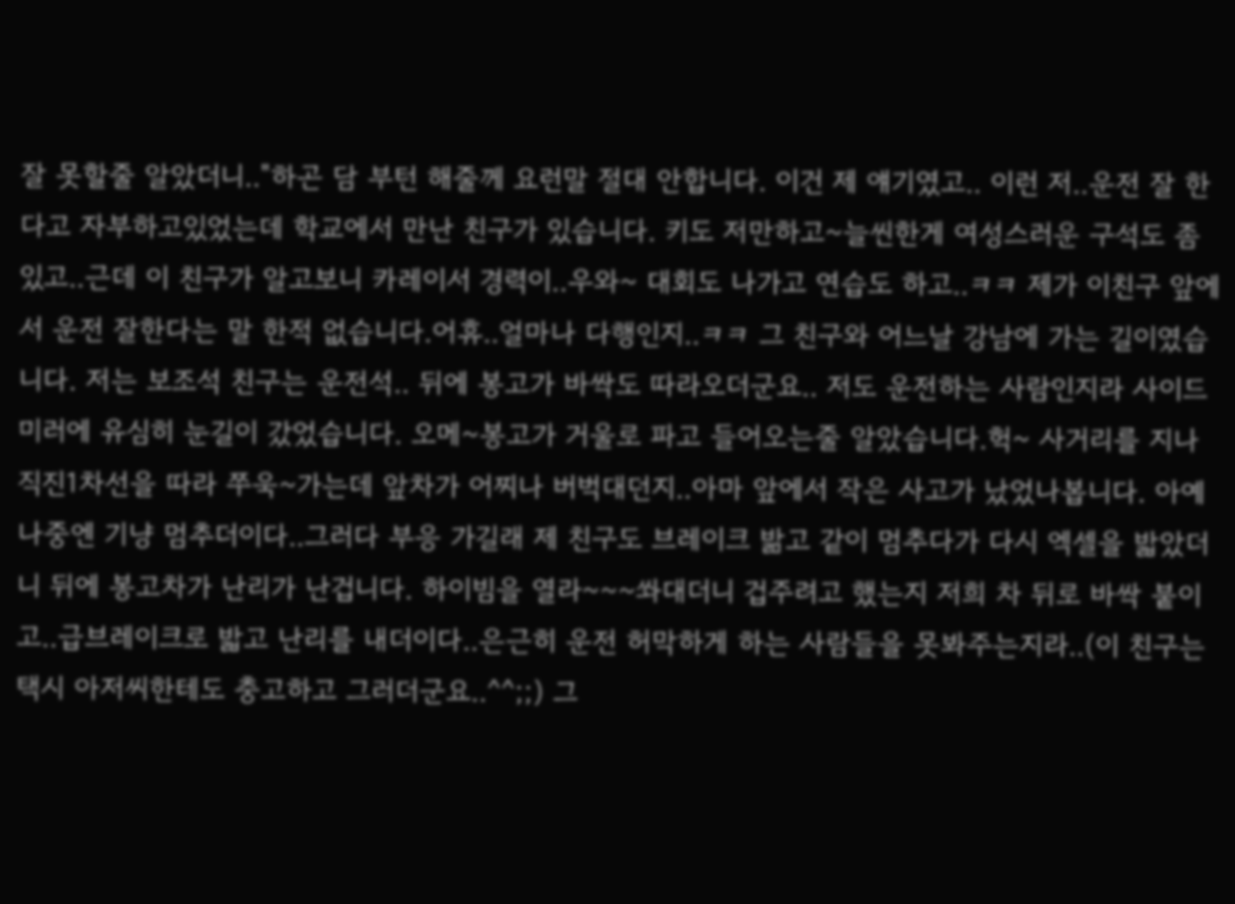잘 못할줄 알았더니.."하곤 담 부턴 해줄께 요런말 절대 안합니다. 이건 제 얘기였고.. 이런 저..운전 잘 한다고 자부하고있었는데 학교에서 만난 친구가 있습니다. 키도 저만하고~늘씬한게 여성스러운 구석도 좀 있고..근데 이 친구가 알고보니 카레이서 경력이..우와~ 대회도 나가고 연습도 하고..ㅋㅋ 제가 이친구 앞에서 운전 잘한다는 말 한적 없습니다.어휴..얼마나 다행인지..ㅋㅋ 그 친구와 어느날 강남에 가는 길이였습니다. 저는 보조석 친구는 운전석.. 뒤에 봉고가 바싹도 따라오더군요.. 저도 운전하는 사람인지라 사이드 미러에 유심히 눈길이 갔었습니다. 오메~봉고가 거울로 파고 들어오는줄 알았습니다.헉~ 사거리를 지나 직진1차선을 따라 쭈욱~가는데 앞차가 어찌나 버벅대던지..아마 앞에서 작은 사고가 났었나봅니다. 아예 나중엔 기냥 멈추더이다..그러다 부응 가길래 제 친구도 브레이크 밞고 같이 멈추다가 다시 엑셀을 밟았더니 뒤에 봉고차가 난리가 난겁니다. 하이빔을 열라~~~쏴대더니 겁주려고 했는지 저희 차 뒤로 바싹 붙이고..급브레이크로 밟고 난리를 내더이다..은근히 운전 허막하게 하는 사람들을 못봐주는지라..(이 친구는 택시 아저씨한테도 충고하고 그러더군요..^^;;) 그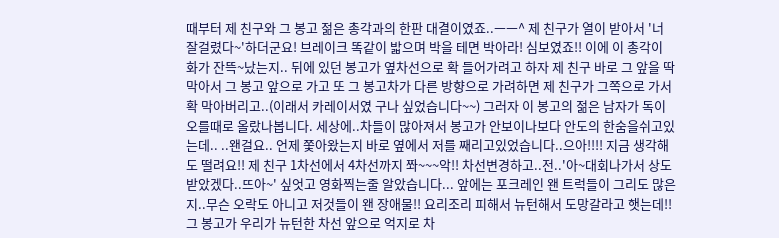때부터 제 친구와 그 봉고 젊은 총각과의 한판 대결이였죠..ㅡㅡ^ 제 친구가 열이 받아서 '너 잘걸렸다~'하더군요! 브레이크 똑같이 밟으며 박을 테면 박아라! 심보였죠!! 이에 이 총각이 화가 잔뜩~났는지.. 뒤에 있던 봉고가 옆차선으로 확 들어가려고 하자 제 친구 바로 그 앞을 딱 막아서 그 봉고 앞으로 가고 또 그 봉고차가 다른 방향으로 가려하면 제 친구가 그쪽으로 가서 확 막아버리고..(이래서 카레이서였 구나 싶었습니다~~) 그러자 이 봉고의 젊은 남자가 독이 오를때로 올랐나봅니다. 세상에..차들이 많아져서 봉고가 안보이나보다 안도의 한숨을쉬고있는데.. ..왠걸요.. 언제 쫓아왔는지 바로 옆에서 저를 째리고있었습니다..으아!!!! 지금 생각해도 떨려요!! 제 친구 1차선에서 4차선까지 쫘~~~악!! 차선변경하고..전..'아~대회나가서 상도 받았겠다..뜨아~' 싶엇고 영화찍는줄 알았습니다... 앞에는 포크레인 왠 트럭들이 그리도 많은지..무슨 오락도 아니고 저것들이 왠 장애물!! 요리조리 피해서 뉴턴해서 도망갈라고 햇는데!! 그 봉고가 우리가 뉴턴한 차선 앞으로 억지로 차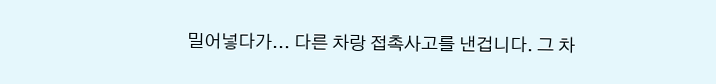밀어넣다가... 다른 차랑 접촉사고를 낸겁니다. 그 차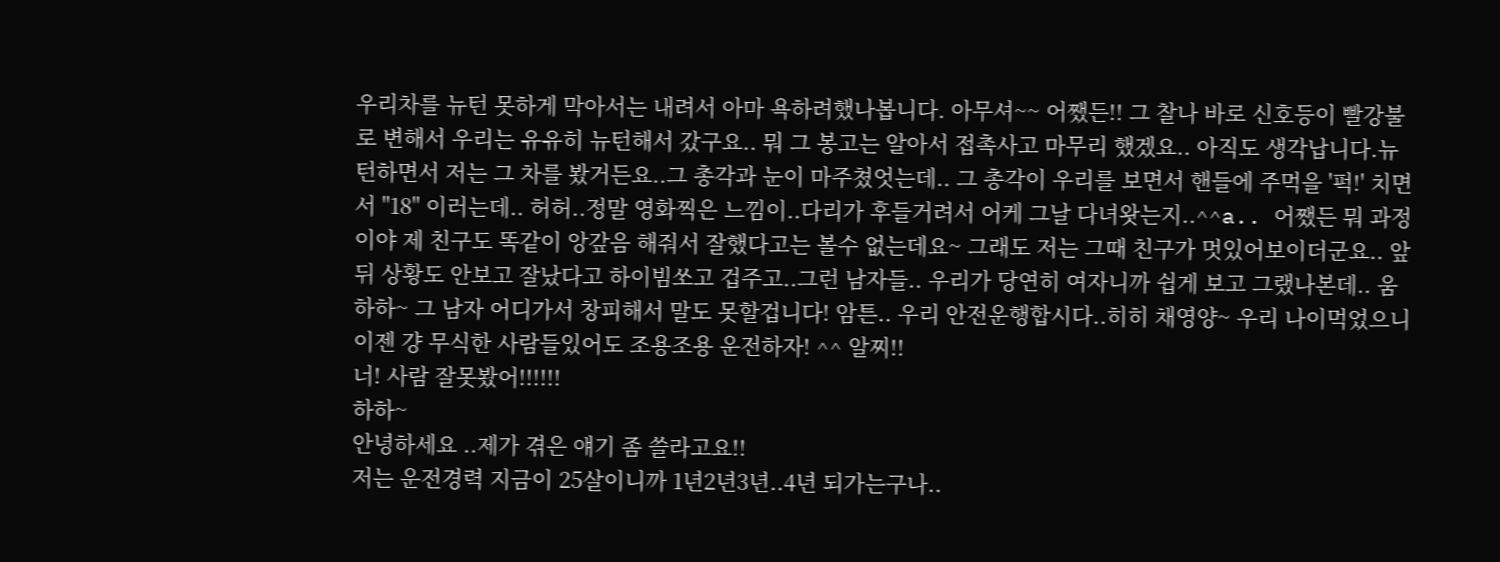우리차를 뉴턴 못하게 막아서는 내려서 아마 욕하려했나봅니다. 아무셔~~ 어쨌든!! 그 찰나 바로 신호등이 빨강불로 변해서 우리는 유유히 뉴턴해서 갔구요.. 뭐 그 봉고는 알아서 접촉사고 마무리 했겠요.. 아직도 생각납니다.뉴턴하면서 저는 그 차를 봤거든요..그 총각과 눈이 마주쳤엇는데.. 그 총각이 우리를 보면서 핸들에 주먹을 '퍽!' 치면서 "18" 이러는데.. 허허..정말 영화찍은 느낌이..다리가 후들거려서 어케 그날 다녀왓는지..^^a.. 어쨌든 뭐 과정이야 제 친구도 똑같이 앙갚음 해줘서 잘했다고는 볼수 없는데요~ 그래도 저는 그때 친구가 멋있어보이더군요.. 앞뒤 상황도 안보고 잘났다고 하이빔쏘고 겁주고..그런 남자들.. 우리가 당연히 여자니까 쉽게 보고 그랬나본데.. 움하하~ 그 남자 어디가서 창피해서 말도 못할겁니다! 암튼.. 우리 안전운행합시다..히히 채영양~ 우리 나이먹었으니 이젠 걍 무식한 사람들있어도 조용조용 운전하자! ^^ 알찌!!
너! 사람 잘못봤어!!!!!!
하하~
안녕하세요 ..제가 겪은 얘기 좀 쓸라고요!!
저는 운전경력 지금이 25살이니까 1년2년3년..4년 되가는구나..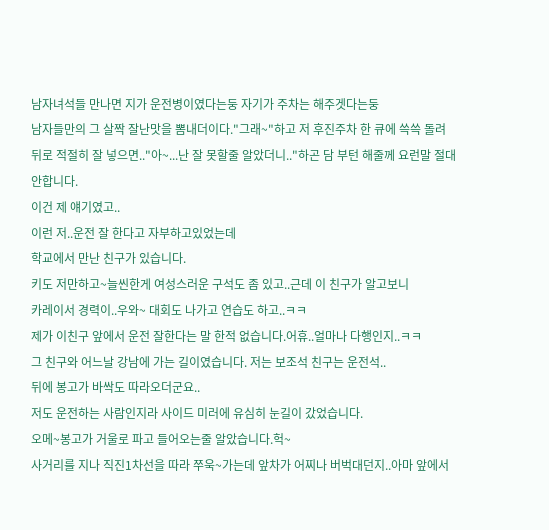남자녀석들 만나면 지가 운전병이였다는둥 자기가 주차는 해주겟다는둥
남자들만의 그 살짝 잘난맛을 뽐내더이다."그래~"하고 저 후진주차 한 큐에 쓱쓱 돌려
뒤로 적절히 잘 넣으면.."아~...난 잘 못할줄 알았더니.."하곤 담 부턴 해줄께 요런말 절대
안합니다.
이건 제 얘기였고..
이런 저..운전 잘 한다고 자부하고있었는데
학교에서 만난 친구가 있습니다.
키도 저만하고~늘씬한게 여성스러운 구석도 좀 있고..근데 이 친구가 알고보니
카레이서 경력이..우와~ 대회도 나가고 연습도 하고..ㅋㅋ
제가 이친구 앞에서 운전 잘한다는 말 한적 없습니다.어휴..얼마나 다행인지..ㅋㅋ
그 친구와 어느날 강남에 가는 길이였습니다. 저는 보조석 친구는 운전석..
뒤에 봉고가 바싹도 따라오더군요..
저도 운전하는 사람인지라 사이드 미러에 유심히 눈길이 갔었습니다.
오메~봉고가 거울로 파고 들어오는줄 알았습니다.헉~
사거리를 지나 직진1차선을 따라 쭈욱~가는데 앞차가 어찌나 버벅대던지..아마 앞에서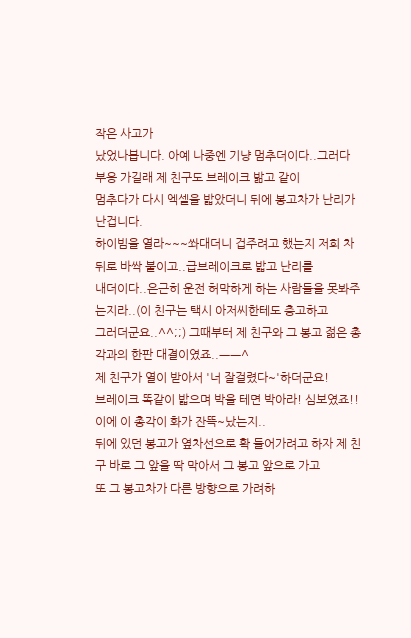작은 사고가
났었나봅니다. 아예 나중엔 기냥 멈추더이다..그러다 부응 가길래 제 친구도 브레이크 밞고 같이
멈추다가 다시 엑셀을 밟았더니 뒤에 봉고차가 난리가 난겁니다.
하이빔을 열라~~~쏴대더니 겁주려고 했는지 저희 차 뒤로 바싹 붙이고..급브레이크로 밟고 난리를
내더이다..은근히 운전 허막하게 하는 사람들을 못봐주는지라..(이 친구는 택시 아저씨한테도 충고하고
그러더군요..^^;;) 그때부터 제 친구와 그 봉고 젊은 총각과의 한판 대결이였죠..ㅡㅡ^
제 친구가 열이 받아서 '너 잘걸렸다~'하더군요!
브레이크 똑같이 밟으며 박을 테면 박아라! 심보였죠!! 이에 이 총각이 화가 잔뜩~났는지..
뒤에 있던 봉고가 옆차선으로 확 들어가려고 하자 제 친구 바로 그 앞을 딱 막아서 그 봉고 앞으로 가고
또 그 봉고차가 다른 방향으로 가려하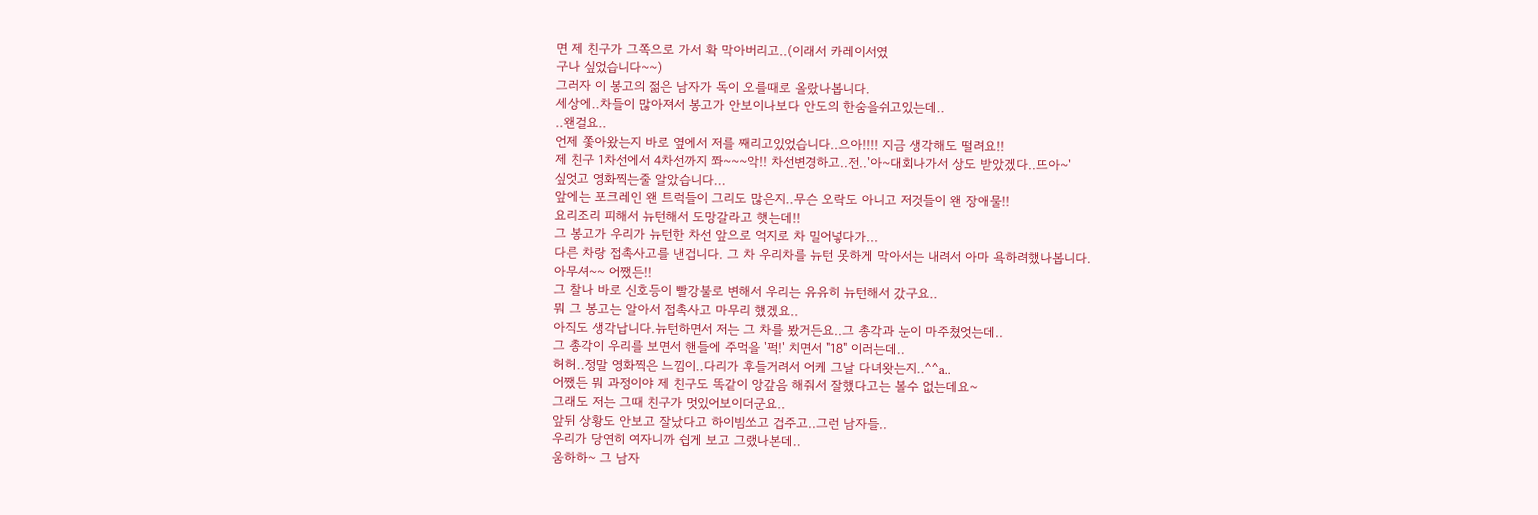면 제 친구가 그쪽으로 가서 확 막아버리고..(이래서 카레이서였
구나 싶었습니다~~)
그러자 이 봉고의 젊은 남자가 독이 오를때로 올랐나봅니다.
세상에..차들이 많아져서 봉고가 안보이나보다 안도의 한숨을쉬고있는데..
..왠걸요..
언제 쫓아왔는지 바로 옆에서 저를 째리고있었습니다..으아!!!! 지금 생각해도 떨려요!!
제 친구 1차선에서 4차선까지 쫘~~~악!! 차선변경하고..전..'아~대회나가서 상도 받았겠다..뜨아~'
싶엇고 영화찍는줄 알았습니다...
앞에는 포크레인 왠 트럭들이 그리도 많은지..무슨 오락도 아니고 저것들이 왠 장애물!!
요리조리 피해서 뉴턴해서 도망갈라고 햇는데!!
그 봉고가 우리가 뉴턴한 차선 앞으로 억지로 차 밀어넣다가...
다른 차랑 접촉사고를 낸겁니다. 그 차 우리차를 뉴턴 못하게 막아서는 내려서 아마 욕하려했나봅니다.
아무셔~~ 어쨌든!!
그 찰나 바로 신호등이 빨강불로 변해서 우리는 유유히 뉴턴해서 갔구요..
뭐 그 봉고는 알아서 접촉사고 마무리 했겠요..
아직도 생각납니다.뉴턴하면서 저는 그 차를 봤거든요..그 총각과 눈이 마주쳤엇는데..
그 총각이 우리를 보면서 핸들에 주먹을 '퍽!' 치면서 "18" 이러는데..
허허..정말 영화찍은 느낌이..다리가 후들거려서 어케 그날 다녀왓는지..^^a..
어쨌든 뭐 과정이야 제 친구도 똑같이 앙갚음 해줘서 잘했다고는 볼수 없는데요~
그래도 저는 그때 친구가 멋있어보이더군요..
앞뒤 상황도 안보고 잘났다고 하이빔쏘고 겁주고..그런 남자들..
우리가 당연히 여자니까 쉽게 보고 그랬나본데..
움하하~ 그 남자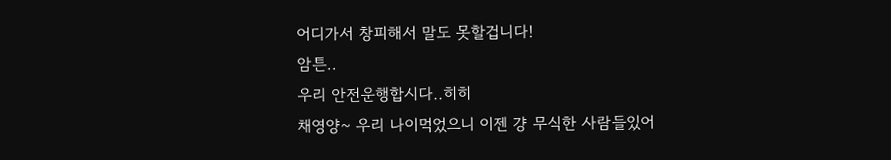어디가서 창피해서 말도 못할겁니다!
암튼..
우리 안전운행합시다..히히
채영양~ 우리 나이먹었으니 이젠 걍 무식한 사람들있어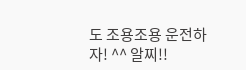도 조용조용 운전하자! ^^ 알찌!!